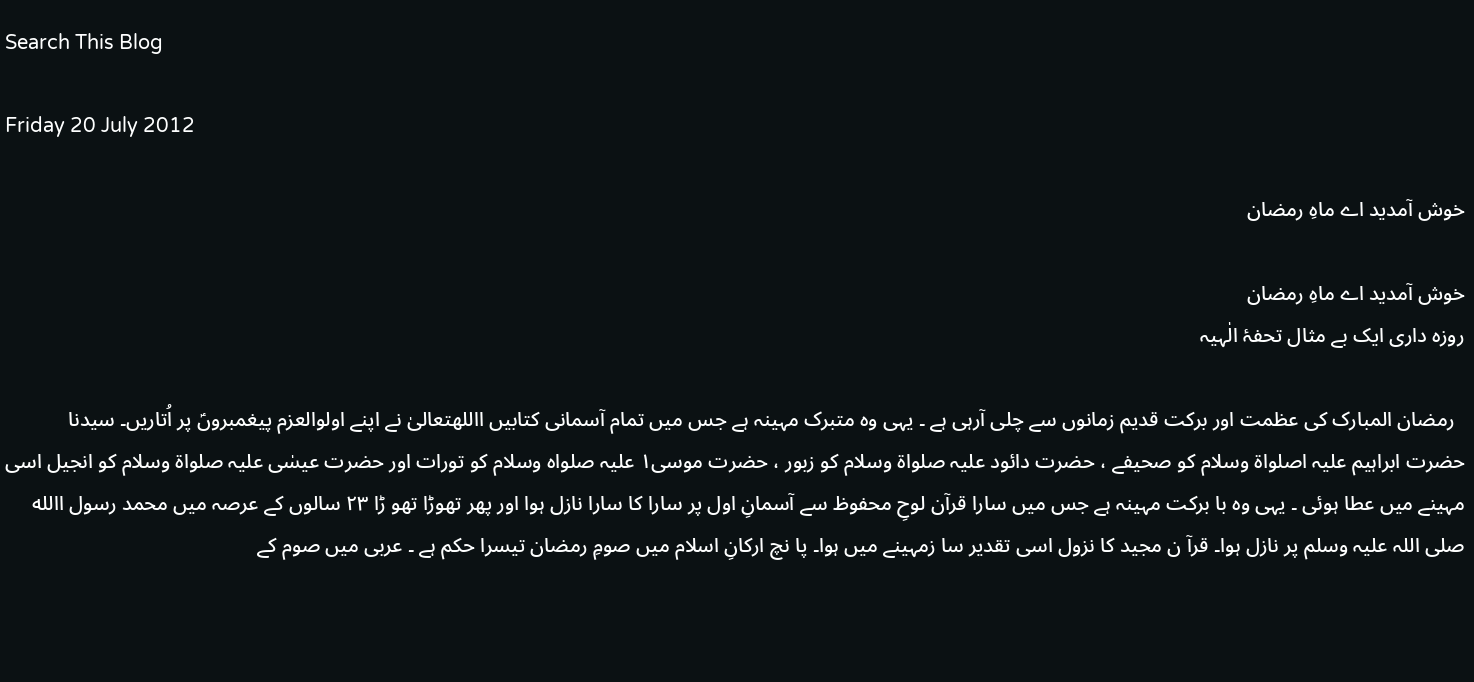Search This Blog

Friday 20 July 2012

خوش آمدید اے ماہِ رمضان

خوش آمدید اے ماہِ رمضان
روزہ داری ایک بے مثال تحفۂ الٰہیہ

  رمضان المبارک کی عظمت اور برکت قدیم زمانوں سے چلی آرہی ہے ۔ یہی وہ متبرک مہینہ ہے جس میں تمام آسمانی کتابیں االلهتعالیٰ نے اپنے اولوالعزم پیغمبروںؑ پر اُتاریں۔ سیدنا حضرت ابراہیم علیہ اصلواۃ وسلام کو صحیفے ، حضرت دائود علیہ صلواۃ وسلام کو زبور ، حضرت موسی۱ علیہ صلواہ وسلام کو تورات اور حضرت عیسٰی علیہ صلواۃ وسلام کو انجیل اسی مہینے میں عطا ہوئی ۔ یہی وہ با برکت مہینہ ہے جس میں سارا قرآن لوحِ محفوظ سے آسمانِ اول پر سارا کا سارا نازل ہوا اور پھر تھوڑا تھو ڑا ۲۳ سالوں کے عرصہ میں محمد رسول االله صلی اللہ علیہ وسلم پر نازل ہوا۔ قرآ ن مجید کا نزول اسی تقدیر سا زمہینے میں ہوا۔ پا نچ ارکانِ اسلام میں صومِ رمضان تیسرا حکم ہے ۔ عربی میں صوم کے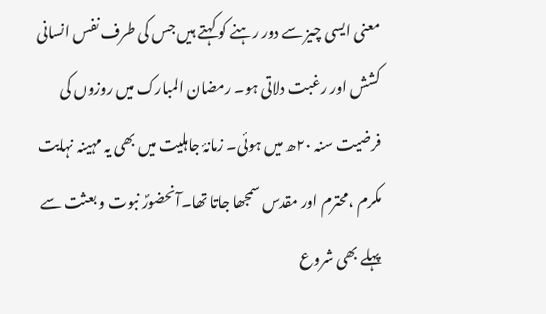معنی ایسی چیز سے دور رہنے کو کہتے ہیں جس کی طرف نفس انسانی کشش اور رغبت دلاتی ہو۔ رمضان المبارک میں روزوں کی فرضیت سنہ ۲۰ھ میں ہوئی۔ زمانۂ جاہلیت میں بھی یہ مہینہ نہایت مکرم ،محترم اور مقدس سمجھا جاتا تھا۔آنحضورؐ نبوت و بعثت سے پہلے بھی شروع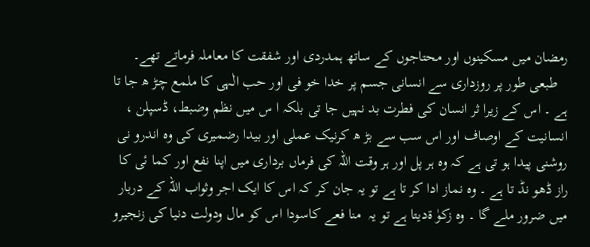رمضان میں مسکینوں اور محتاجوں کے ساتھ ہمدردی اور شفقت کا معاملہ فرماتے تھے۔
   طبعی طور پر روزداری سے انسانی جسم پر خدا خو فی اور حب الٰہی کا ملمع چڑ ھ جا تا ہے ۔ اس کے زیرا ثر انسان کی فطرت بد نہیں جا تی بلکہ ا س میں نظم وضبط، ڈسپلن ، انسانیت کے اوصاف اور اس سب سے بڑ ھ کرنیک عملی اور بیدا رضمیری کی وہ اندرو نی روشنی پیدا ہو تی ہے کہ وہ ہر پل اور ہر وقت اللہ کی فرماں برداری میں اپنا نفع اور کما ئی کا راز ڈھو نڈ تا ہے ۔ وہ نماز ادا کر تا ہے تو یہ جان کر کہ اس کا ایک اجر وثواب اللہ کے دربار میں ضرور ملے گا ۔ وہ زکوٰ ۃدیتا ہے تو یہ  منا فعے کاسودا اس کو مال ودولت دنیا کی زنجیرو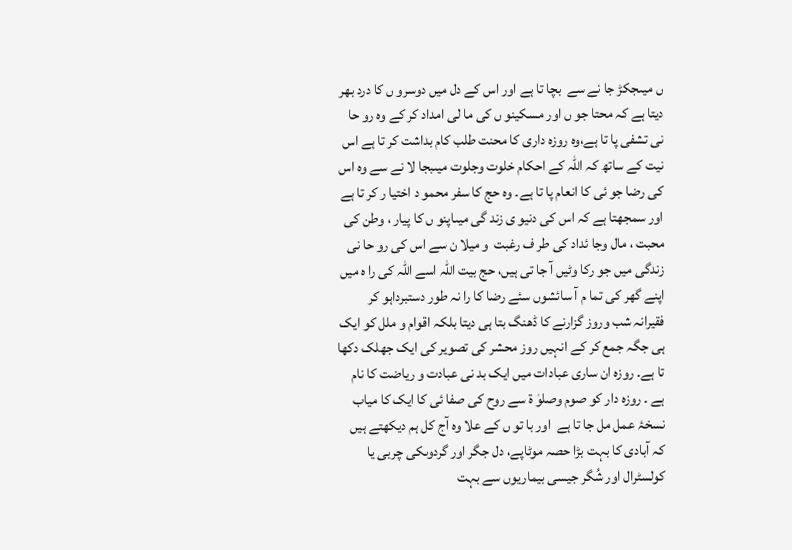ں میںجکڑ جا نے سے  بچا تا ہے اور اس کے دل میں دوسرو ں کا درد بھر دیتا ہے کہ محتا جو ں اور مسکینو ں کی ما لی امداد کر کے وہ رو حا نی تشفی پا تا ہے،وہ روزہ داری کا محنت طلب کام بداشت کر تا ہے اس نیت کے ساتھ کہ اللہ کے احکام خلوت وجلوت میںبجا لا نے سے وہ اس کی رضا جو ئی کا انعام پا تا ہے۔ وہ حج کا سفر محمو د اختیا ر کر تا ہے اور سمجھتا ہے کہ اس کی دنیو ی زند گی میںاپنو ں کا پیار ، وطن کی محبت ، مال وجا ئداد کی طر ف رغبت  و میلا ن سے اس کی رو حا نی زندگی میں جو رکا وٹیں آ جا تی ہیں، حج بیت اللہ اسے اللہ کی را ہ میں اپنے گھر کی تما م آ سائشوں سئے رضا کا را نہ طور دستبرداہو کر فقیرانہ شب وروز گزارنے کا ڈھنگ بتا ہی دیتا بلکہ اقوام و ملل کو ایک ہی جگہ جمع کر کے انہیں روز محشر کی تصویر کی ایک جھلک دکھا تا ہے۔ روزہ ان ساری عبادات میں ایک بد نی عبادت و ریاضت کا نام ہے ۔ روزہ دار کو صوم وصلوٰ ۃ سے روح کی صفا ئی کا ایک کا میاب نسخۂ عمل مل جا تا ہے  اور با تو ں کے علا وہ آج کل ہم دیکھتے ہیں کہ آبادی کا بہت بڑا حصہ موٹاپے، دل جگر اور گردوںکی چربی یا کولسٹرال اور شُگر جیسی بیماریوں سے بہت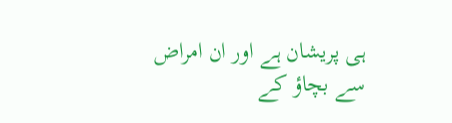ہی پریشان ہے اور ان امراض سے بچاؤ کے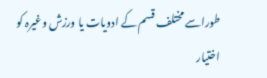طوراسے مختلف قسم کے ادویات یا ورزش وغیرہ کو اختیار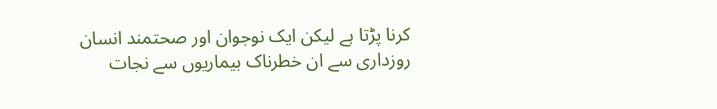کرنا پڑتا ہے لیکن ایک نوجوان اور صحتمند انسان روزداری سے ان خطرناک بیماریوں سے نجات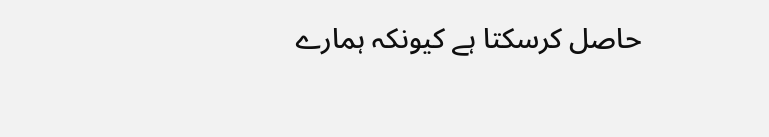حاصل کرسکتا ہے کیونکہ ہمارے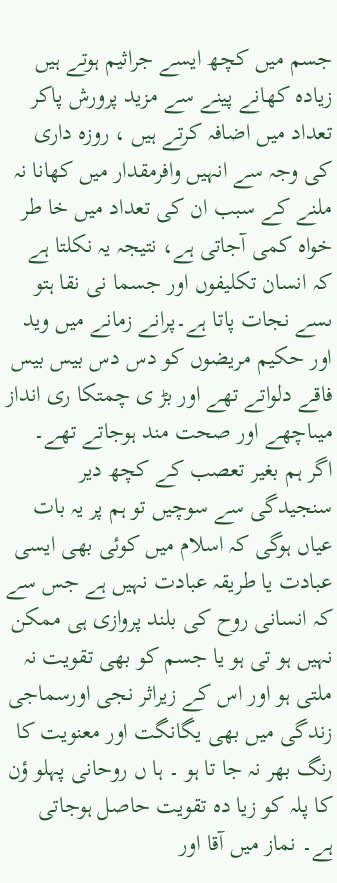جسم میں کچھ ایسے جراثیم ہوتے ہیں زیادہ کھانے پینے سے مزید پرورش پاکر تعداد میں اضافہ کرتے ہیں ، روزہ داری کی وجہ سے انہیں وافرمقدار میں کھانا نہ ملنے کے سبب ان کی تعداد میں خا طر خواہ کمی آجاتی ہے، نتیجہ یہ نکلتا ہے کہ انسان تکلیفوں اور جسما نی نقا ہتو ںسے نجات پاتا ہے۔پرانے زمانے میں وید اور حکیم مریضوں کو دس دس بیس بیس فاقے دلواتے تھے اور بڑ ی چمتکا ری انداز میںاچھے اور صحت مند ہوجاتے تھے۔ اگر ہم بغیر تعصب کے کچھ دیر سنجیدگی سے سوچیں تو ہم پر یہ بات عیاں ہوگی کہ اسلام میں کوئی بھی ایسی عبادت یا طریقہ عبادت نہیں ہے جس سے کہ انسانی روح کی بلند پروازی ہی ممکن نہیں ہو تی ہو یا جسم کو بھی تقویت نہ ملتی ہو اور اس کے زیراثر نجی اورسماجی زندگی میں بھی یگانگت اور معنویت کا رنگ بھر نہ جا تا ہو ۔ ہا ں روحانی پہلو ؤن کا پلہ کو زیا دہ تقویت حاصل ہوجاتی ہے۔ نماز میں آقا اور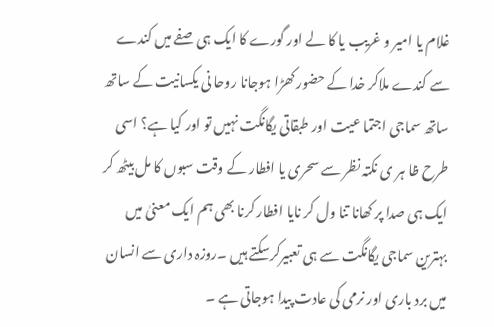غلام یا امیر و غریب یا کا لے اور گورے کا ایک ہی صفے میں کندے سے کندے ملاکر خدا کے حضور کھڑا ہوجانا روحا نی یکسانیت کے ساتھ ساتھ سماجی اجتما عیت اور طبقاتی یگانگت نہیں تو اور کیا ہے؟ اسی طرح ظا ہر ی نکتہ نظر سے سحری یا افطار کے وقت سبوں کا مل بیٹھ کر ایک ہی صدا پر کھانا تنا ول کر نایا افطار کرنا بھی ہم ایک معنیٰ میں بہترین سماجی یگانگت سے ہی تعبیرکرسکتے ہیں ۔روزہ داری سے انسان میں برد باری اور نرمی کی عادت پیدا ہوجاتی ہے ۔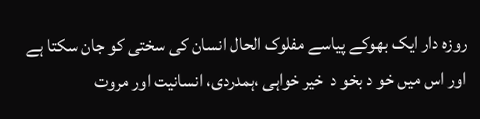روزہ دار ایک بھوکے پیاسے مفلوک الحال انسان کی سختی کو جان سکتا ہے اور اس میں خو د بخو د  خیر خواہی ،ہمدردی، انسانیت اور مروت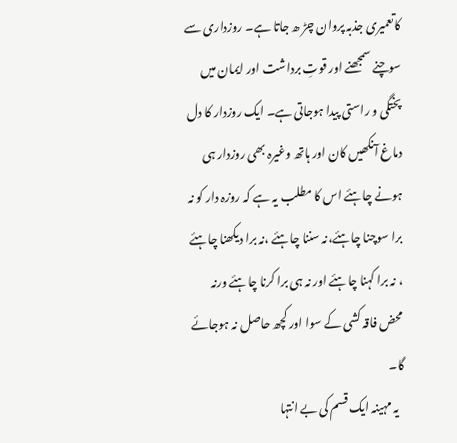کاتعمیری جذبہ پروان چڑ ھ جاتا ہے۔ روزداری سے سوچنے سمجھنے اور قوتِ برداشت اور ایمان میں پختگی و راستی پیدا ہوجاتی ہے۔ ایک روزدار کا دل دماغ آنکھیں کان اور ہاتھ وغیرہ بھی روزدار ہی ہونے چاہئے اس کا مطلب یہ ہے کہ روزہ دار کو نہ برا سوچنا چاہئے،نہ سننا چاہئے ،نہ برا دیکھنا چاہئے ، نہ برا کہنا چاہئے اور نہ ہی برا کرنا چاہئے ورنہ محض فاقہ کشی کے سوا اور کچھ حاصل نہ ہوجائے گا۔
  یہ مہینہ ایک قسم کی بے انتہا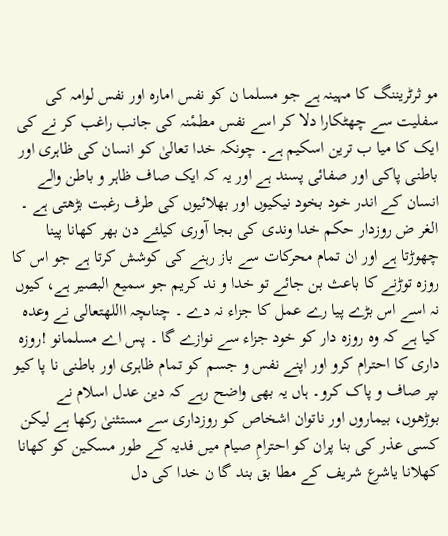مو ثرٹریننگ کا مہینہ ہے جو مسلما ن کو نفس امارہ اور نفس لوامہ کی سفلیت سے چھٹکارا دلا کر اسے نفس مطمٔنہ کی جانب راغب کر نے کی ایک کا میا ب ترین اسکیم ہے۔ چونکہ خدا تعالیٰ کو انسان کی ظاہری اور باطنی پاکی اور صفائی پسند ہے اور یہ کہ ایک صاف ظاہر و باطن والے انسان کے اندر خود بخود نیکیوں اور بھلائیوں کی طرف رغبت بڑھتی ہے ۔ الغر ض روزدار حکم خدا وندی کی بجا آوری کیلئے دن بھر کھانا پینا چھوڑتا ہے اور ان تمام محرکات سے باز رہنے کی کوشش کرتا ہے جو اس کا روزہ توڑنے کا باعث بن جائے تو خدا و ند کریم جو سمیع البصیر ہے، کیوں نہ اسے اس بڑے پیا رے عمل کا جزاء نہ دے ۔ چناںچہ االلهتعالی نے وعدہ کیا ہے کہ وہ روزہ دار کو خود جزاء سے نوازے گا ۔ پس اے مسلمانو !روزہ داری کا احترام کرو اور اپنے نفس و جسم کو تمام ظاہری اور باطنی نا پا کیو ںپر صاف و پاک کرو۔ ہاں یہ بھی واضح رہے کہ دین عدل اسلام نے بوڑھوں، بیماروں اور ناتوان اشخاص کو روزداری سے مستثنیٰ رکھا ہے لیکن کسی عذر کی بنا پران کو احترامِ صیام میں فدیہ کے طور مسکین کو کھانا کھلانا یاشرع شریف کے مطا بق بند گا ن خدا کی دل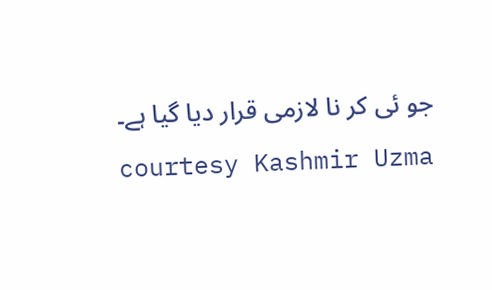جو ئی کر نا لازمی قرار دیا گیا ہے۔
courtesy Kashmir Uzma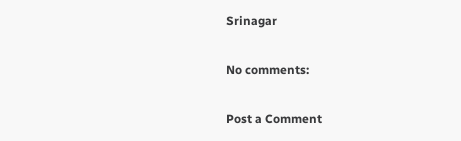Srinagar

No comments:

Post a Comment